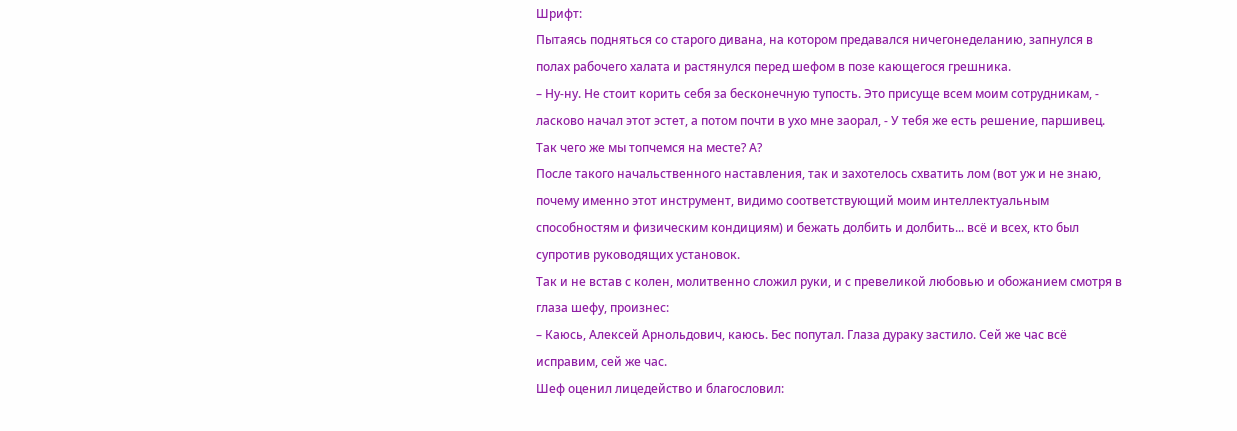Шрифт:
Пытаясь подняться со старого дивана, на котором предавался ничегонеделанию, запнулся в полах рабочего халата и растянулся перед шефом в позе кающегося грешника.
– Ну-ну. Не стоит корить себя за бесконечную тупость. Это присуще всем моим сотрудникам, - ласково начал этот эстет, а потом почти в ухо мне заорал, - У тебя же есть решение, паршивец. Так чего же мы топчемся на месте? А?
После такого начальственного наставления, так и захотелось схватить лом (вот уж и не знаю, почему именно этот инструмент, видимо соответствующий моим интеллектуальным способностям и физическим кондициям) и бежать долбить и долбить... всё и всех, кто был супротив руководящих установок.
Так и не встав с колен, молитвенно сложил руки, и с превеликой любовью и обожанием смотря в глаза шефу, произнес:
– Каюсь, Алексей Арнольдович, каюсь. Бес попутал. Глаза дураку застило. Сей же час всё исправим, сей же час.
Шеф оценил лицедейство и благословил: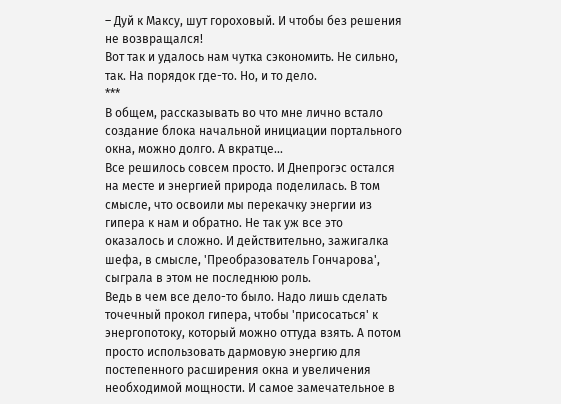– Дуй к Максу, шут гороховый. И чтобы без решения не возвращался!
Вот так и удалось нам чутка сэкономить. Не сильно, так. На порядок где-то. Но, и то дело.
***
В общем, рассказывать во что мне лично встало создание блока начальной инициации портального окна, можно долго. А вкратце...
Все решилось совсем просто. И Днепрогэс остался на месте и энергией природа поделилась. В том смысле, что освоили мы перекачку энергии из гипера к нам и обратно. Не так уж все это оказалось и сложно. И действительно, зажигалка шефа, в смысле, 'Преобразователь Гончарова', сыграла в этом не последнюю роль.
Ведь в чем все дело-то было. Надо лишь сделать точечный прокол гипера, чтобы 'присосаться' к энергопотоку, который можно оттуда взять. А потом просто использовать дармовую энергию для постепенного расширения окна и увеличения необходимой мощности. И самое замечательное в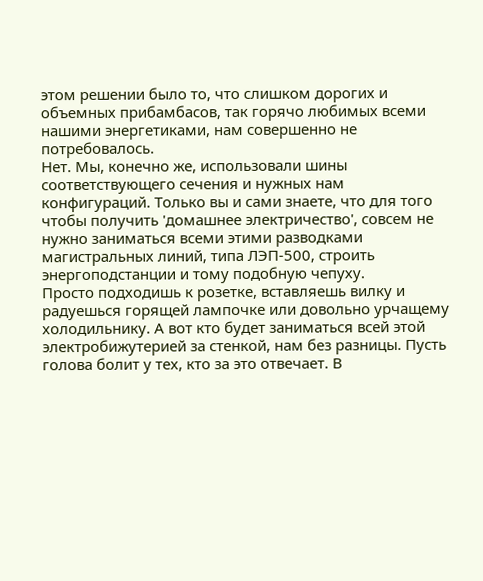этом решении было то, что слишком дорогих и объемных прибамбасов, так горячо любимых всеми нашими энергетиками, нам совершенно не потребовалось.
Нет. Мы, конечно же, использовали шины соответствующего сечения и нужных нам конфигураций. Только вы и сами знаете, что для того чтобы получить 'домашнее электричество', совсем не нужно заниматься всеми этими разводками магистральных линий, типа ЛЭП-500, строить энергоподстанции и тому подобную чепуху.
Просто подходишь к розетке, вставляешь вилку и радуешься горящей лампочке или довольно урчащему холодильнику. А вот кто будет заниматься всей этой электробижутерией за стенкой, нам без разницы. Пусть голова болит у тех, кто за это отвечает. В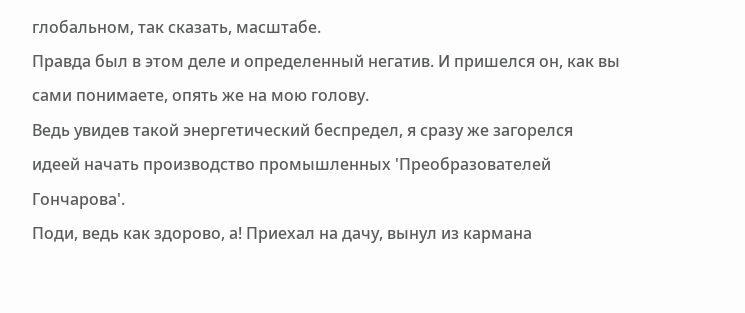глобальном, так сказать, масштабе.
Правда был в этом деле и определенный негатив. И пришелся он, как вы сами понимаете, опять же на мою голову.
Ведь увидев такой энергетический беспредел, я сразу же загорелся идеей начать производство промышленных 'Преобразователей Гончарова'.
Поди, ведь как здорово, а! Приехал на дачу, вынул из кармана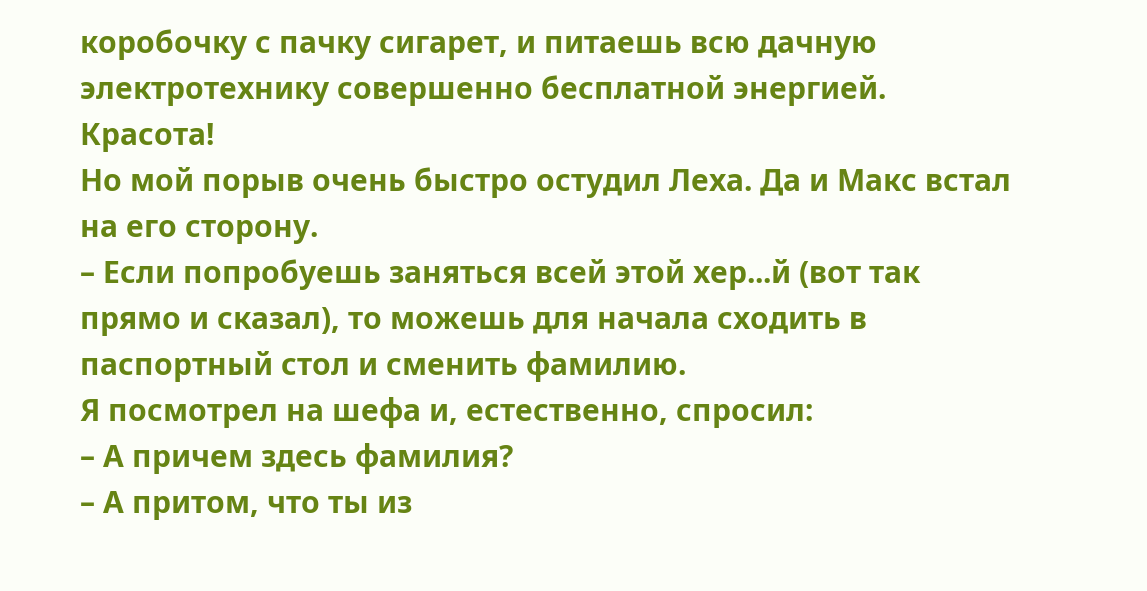коробочку с пачку сигарет, и питаешь всю дачную электротехнику совершенно бесплатной энергией.
Красота!
Но мой порыв очень быстро остудил Леха. Да и Макс встал на его сторону.
– Если попробуешь заняться всей этой хер...й (вот так прямо и сказал), то можешь для начала сходить в паспортный стол и сменить фамилию.
Я посмотрел на шефа и, естественно, спросил:
– А причем здесь фамилия?
– А притом, что ты из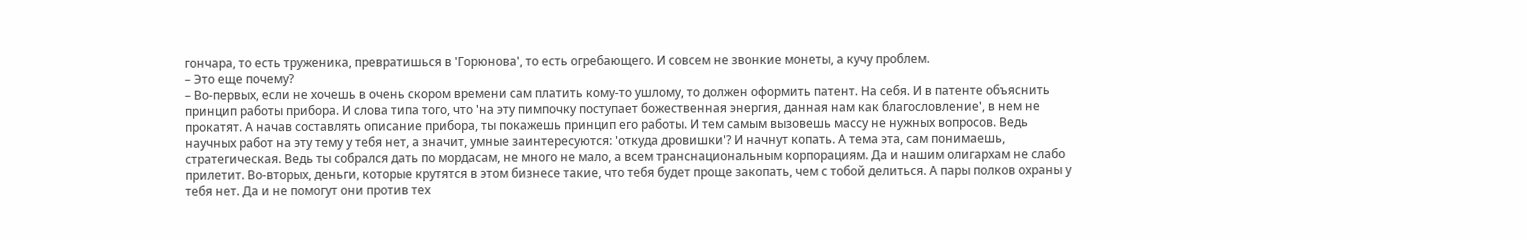гончара, то есть труженика, превратишься в 'Горюнова', то есть огребающего. И совсем не звонкие монеты, а кучу проблем.
– Это еще почему?
– Во-первых, если не хочешь в очень скором времени сам платить кому-то ушлому, то должен оформить патент. На себя. И в патенте объяснить принцип работы прибора. И слова типа того, что 'на эту пимпочку поступает божественная энергия, данная нам как благословление', в нем не прокатят. А начав составлять описание прибора, ты покажешь принцип его работы. И тем самым вызовешь массу не нужных вопросов. Ведь научных работ на эту тему у тебя нет, а значит, умные заинтересуются: 'откуда дровишки'? И начнут копать. А тема эта, сам понимаешь, стратегическая. Ведь ты собрался дать по мордасам, не много не мало, а всем транснациональным корпорациям. Да и нашим олигархам не слабо прилетит. Во-вторых, деньги, которые крутятся в этом бизнесе такие, что тебя будет проще закопать, чем с тобой делиться. А пары полков охраны у тебя нет. Да и не помогут они против тех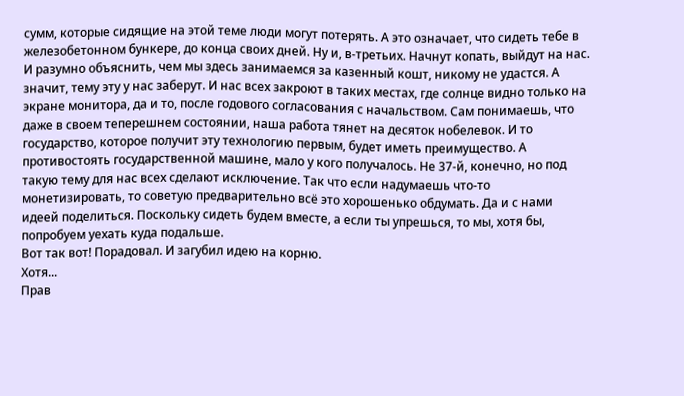сумм, которые сидящие на этой теме люди могут потерять. А это означает, что сидеть тебе в железобетонном бункере, до конца своих дней. Ну и, в-третьих. Начнут копать, выйдут на нас. И разумно объяснить, чем мы здесь занимаемся за казенный кошт, никому не удастся. А значит, тему эту у нас заберут. И нас всех закроют в таких местах, где солнце видно только на экране монитора, да и то, после годового согласования с начальством. Сам понимаешь, что даже в своем теперешнем состоянии, наша работа тянет на десяток нобелевок. И то государство, которое получит эту технологию первым, будет иметь преимущество. А противостоять государственной машине, мало у кого получалось. Не 37-й, конечно, но под такую тему для нас всех сделают исключение. Так что если надумаешь что-то монетизировать, то советую предварительно всё это хорошенько обдумать. Да и с нами идеей поделиться. Поскольку сидеть будем вместе, а если ты упрешься, то мы, хотя бы, попробуем уехать куда подальше.
Вот так вот! Порадовал. И загубил идею на корню.
Хотя...
Прав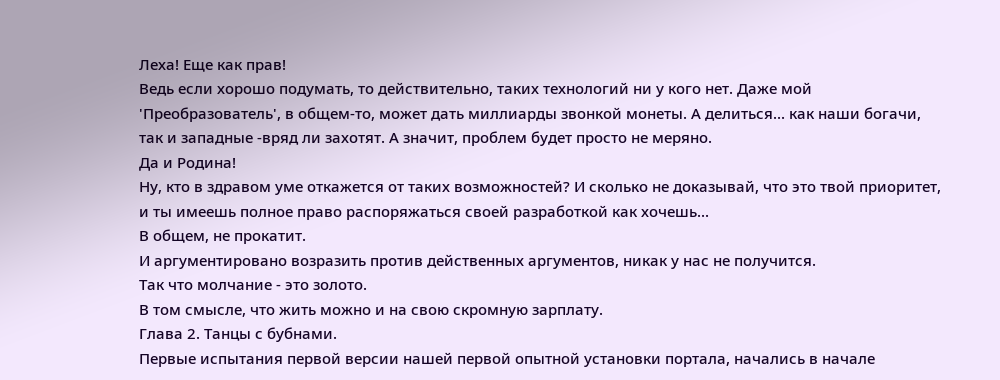Леха! Еще как прав!
Ведь если хорошо подумать, то действительно, таких технологий ни у кого нет. Даже мой 'Преобразователь', в общем-то, может дать миллиарды звонкой монеты. А делиться... как наши богачи, так и западные -вряд ли захотят. А значит, проблем будет просто не меряно.
Да и Родина!
Ну, кто в здравом уме откажется от таких возможностей? И сколько не доказывай, что это твой приоритет, и ты имеешь полное право распоряжаться своей разработкой как хочешь...
В общем, не прокатит.
И аргументировано возразить против действенных аргументов, никак у нас не получится.
Так что молчание - это золото.
В том смысле, что жить можно и на свою скромную зарплату.
Глава 2. Танцы с бубнами.
Первые испытания первой версии нашей первой опытной установки портала, начались в начале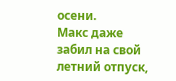осени.
Макс даже забил на свой летний отпуск,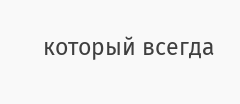который всегда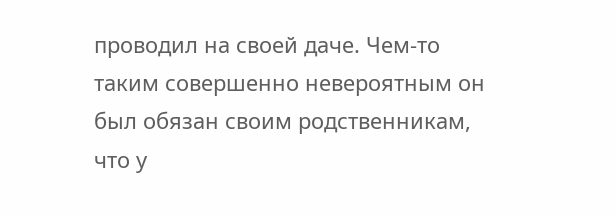проводил на своей даче. Чем-то таким совершенно невероятным он был обязан своим родственникам, что у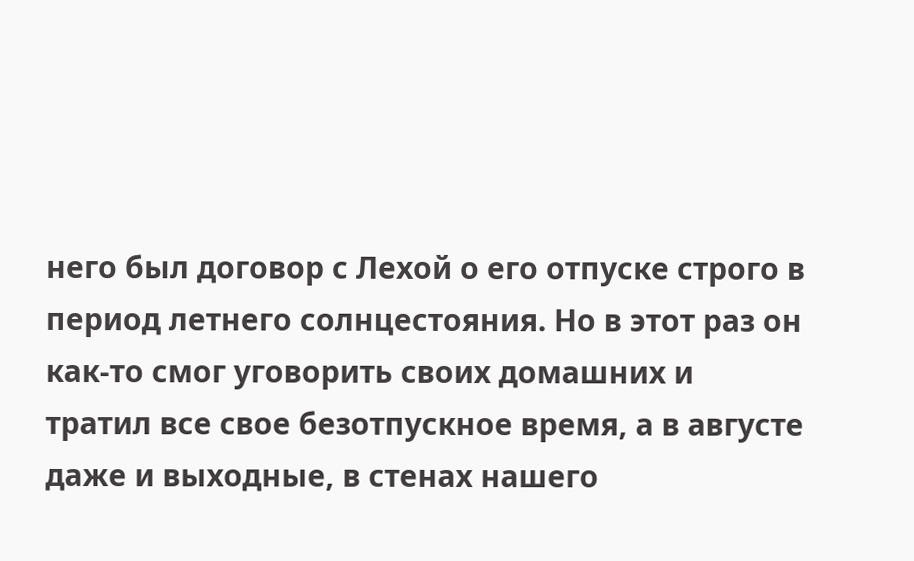него был договор с Лехой о его отпуске строго в период летнего солнцестояния. Но в этот раз он как-то смог уговорить своих домашних и тратил все свое безотпускное время, а в августе даже и выходные, в стенах нашего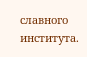славного института.